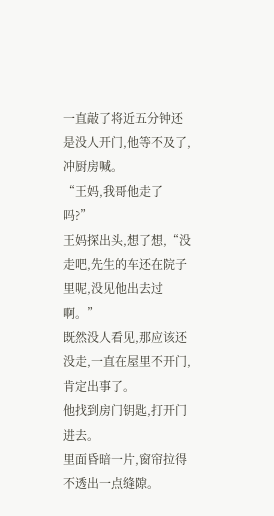一直敲了将近五分钟还是没人开门,他等不及了,冲厨房喊。
“王妈,我哥他走了吗?”
王妈探出头,想了想,“没走吧,先生的车还在院子里呢,没见他出去过啊。”
既然没人看见,那应该还没走,一直在屋里不开门,肯定出事了。
他找到房门钥匙,打开门进去。
里面昏暗一片,窗帘拉得不透出一点缝隙。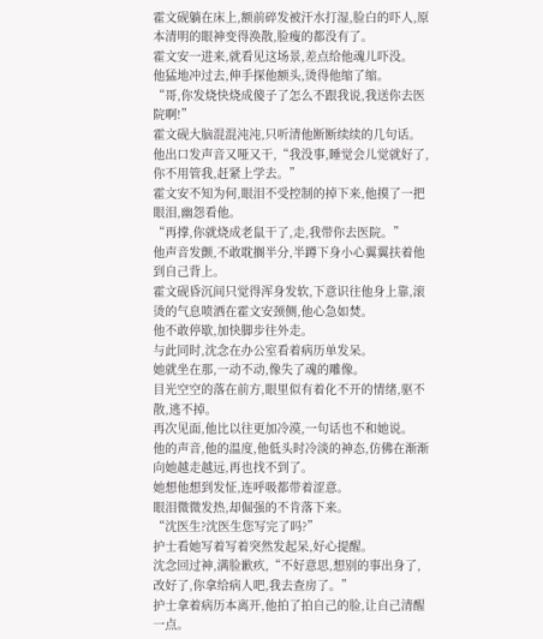霍文砚躺在床上,额前碎发被汗水打湿,脸白的吓人,原本清明的眼神变得涣散,脸瘦的都没有了。
霍文安一进来,就看见这场景,差点给他魂儿吓没。
他猛地冲过去,伸手探他额头,烫得他缩了缩。
“哥,你发烧快烧成傻子了怎么不跟我说,我送你去医院啊!”
霍文砚大脑混混沌沌,只听清他断断续续的几句话。
他出口发声音又哑又干,“我没事,睡觉会儿觉就好了,你不用管我,赶紧上学去。”
霍文安不知为何,眼泪不受控制的掉下来,他摸了一把眼泪,幽怨看他。
“再撑,你就烧成老鼠干了,走,我带你去医院。”
他声音发颤,不敢耽搁半分,半蹲下身小心翼翼扶着他到自己背上。
霍文砚昏沉间只觉得浑身发软,下意识往他身上靠,滚烫的气息喷洒在霍文安颈侧,他心急如焚。
他不敢停歇,加快脚步往外走。
与此同时,沈念在办公室看着病历单发呆。
她就坐在那,一动不动,像失了魂的雕像。
目光空空的落在前方,眼里似有着化不开的情绪,驱不散,逃不掉。
再次见面,他比以往更加冷漠,一句话也不和她说。
他的声音,他的温度,他低头时冷淡的神态,仿佛在渐渐向她越走越远,再也找不到了。
她想他想到发怔,连呼吸都带着涩意。
眼泪微微发热,却倔强的不肯落下来。
“沈医生?沈医生您写完了吗?”
护士看她写着写着突然发起呆,好心提醒。
沈念回过神,满脸歉疚,“不好意思,想别的事出身了,改好了,你拿给病人吧,我去查房了。”
护士拿着病历本离开,他拍了拍自己的脸,让自己清醒一点。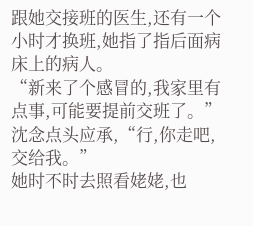跟她交接班的医生,还有一个小时才换班,她指了指后面病床上的病人。
“新来了个感冒的,我家里有点事,可能要提前交班了。”
沈念点头应承,“行,你走吧,交给我。”
她时不时去照看姥姥,也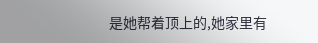是她帮着顶上的,她家里有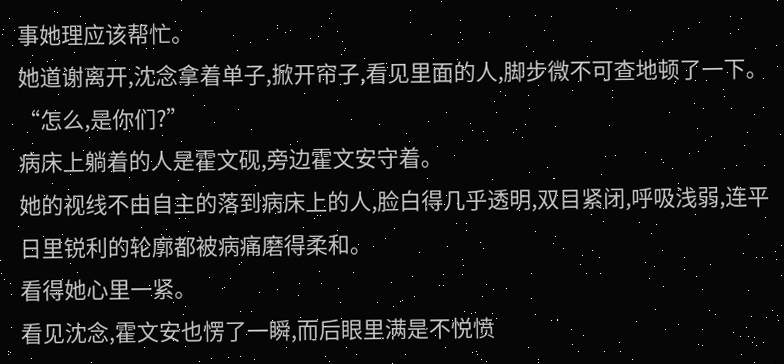事她理应该帮忙。
她道谢离开,沈念拿着单子,掀开帘子,看见里面的人,脚步微不可查地顿了一下。
“怎么,是你们?”
病床上躺着的人是霍文砚,旁边霍文安守着。
她的视线不由自主的落到病床上的人,脸白得几乎透明,双目紧闭,呼吸浅弱,连平日里锐利的轮廓都被病痛磨得柔和。
看得她心里一紧。
看见沈念,霍文安也愣了一瞬,而后眼里满是不悦愤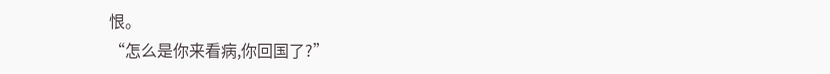恨。
“怎么是你来看病,你回国了?”